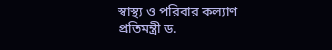স্বাস্থ্য ও পরিবার কল্যাণ প্রতিমন্ত্রী ড.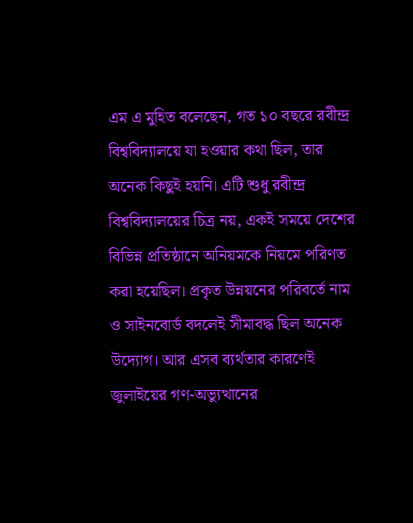এম এ মুহিত বলেছেন, গত ১০ বছরে রবীন্দ্র বিশ্ববিদ্যালয়ে যা হওয়ার কথা ছিল, তার অনেক কিছুই হয়নি। এটি শুধু রবীন্দ্র বিশ্ববিদ্যালয়ের চিত্র নয়, একই সময়ে দেশের বিভিন্ন প্রতিষ্ঠানে অনিয়মকে নিয়মে পরিণত করা হয়েছিল। প্রকৃত উন্নয়নের পরিবর্তে নাম ও সাইনবোর্ড বদলেই সীমাবদ্ধ ছিল অনেক উদ্যোগ। আর এসব ব্যর্থতার কারণেই জুলাইয়ের গণ-অভ্যুত্থানের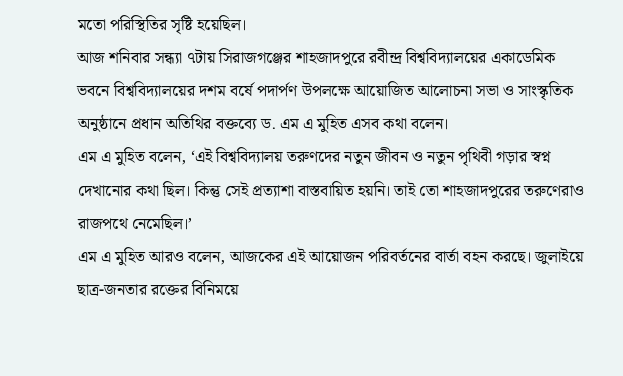মতো পরিস্থিতির সৃষ্টি হয়েছিল।
আজ শনিবার সন্ধ্যা ৭টায় সিরাজগঞ্জের শাহজাদপুরে রবীন্দ্র বিশ্ববিদ্যালয়ের একাডেমিক ভবনে বিশ্ববিদ্যালয়ের দশম বর্ষে পদার্পণ উপলক্ষে আয়োজিত আলোচনা সভা ও সাংস্কৃতিক অনুষ্ঠানে প্রধান অতিথির বক্তব্যে ড. এম এ মুহিত এসব কথা বলেন।
এম এ মুহিত বলেন, ‘এই বিশ্ববিদ্যালয় তরুণদের নতুন জীবন ও নতুন পৃথিবী গড়ার স্বপ্ন দেখানোর কথা ছিল। কিন্তু সেই প্রত্যাশা বাস্তবায়িত হয়নি। তাই তো শাহজাদপুরের তরুণেরাও রাজপথে নেমেছিল।’
এম এ মুহিত আরও বলেন, আজকের এই আয়োজন পরিবর্তনের বার্তা বহন করছে। জুলাইয়ে ছাত্র-জনতার রক্তের বিনিময়ে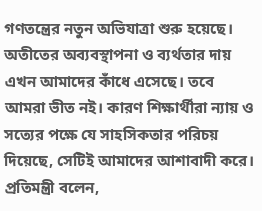গণতন্ত্রের নতুন অভিযাত্রা শুরু হয়েছে। অতীতের অব্যবস্থাপনা ও ব্যর্থতার দায় এখন আমাদের কাঁধে এসেছে। তবে আমরা ভীত নই। কারণ শিক্ষার্থীরা ন্যায় ও সত্যের পক্ষে যে সাহসিকতার পরিচয় দিয়েছে, সেটিই আমাদের আশাবাদী করে।
প্রতিমন্ত্রী বলেন,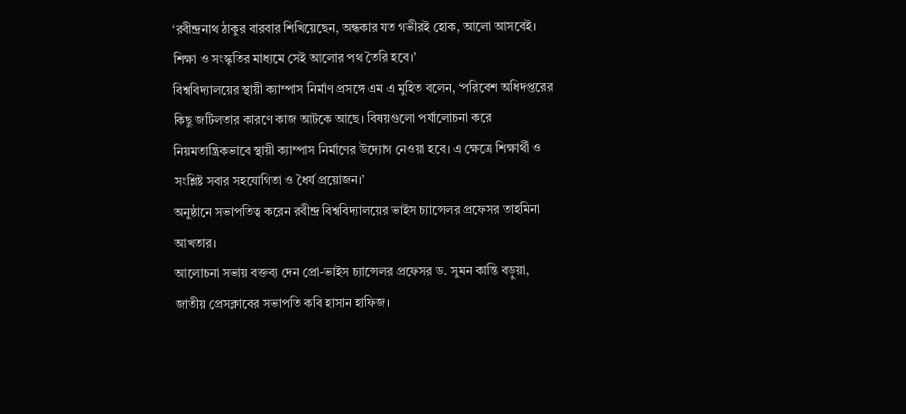‘রবীন্দ্রনাথ ঠাকুর বারবার শিখিয়েছেন, অন্ধকার যত গভীরই হোক, আলো আসবেই। শিক্ষা ও সংস্কৃতির মাধ্যমে সেই আলোর পথ তৈরি হবে।’
বিশ্ববিদ্যালয়ের স্থায়ী ক্যাম্পাস নির্মাণ প্রসঙ্গে এম এ মুহিত বলেন, ‘পরিবেশ অধিদপ্তরের কিছু জটিলতার কারণে কাজ আটকে আছে। বিষয়গুলো পর্যালোচনা করে নিয়মতান্ত্রিকভাবে স্থায়ী ক্যাম্পাস নির্মাণের উদ্যোগ নেওয়া হবে। এ ক্ষেত্রে শিক্ষার্থী ও সংশ্লিষ্ট সবার সহযোগিতা ও ধৈর্য প্রয়োজন।’
অনুষ্ঠানে সভাপতিত্ব করেন রবীন্দ্র বিশ্ববিদ্যালয়ের ভাইস চ্যান্সেলর প্রফেসর তাহমিনা আখতার।
আলোচনা সভায় বক্তব্য দেন প্রো-ভাইস চ্যান্সেলর প্রফেসর ড. সুমন কান্তি বড়ুয়া, জাতীয় প্রেসক্লাবের সভাপতি কবি হাসান হাফিজ।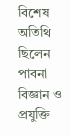বিশেষ অতিথি ছিলেন পাবনা বিজ্ঞান ও প্রযুক্তি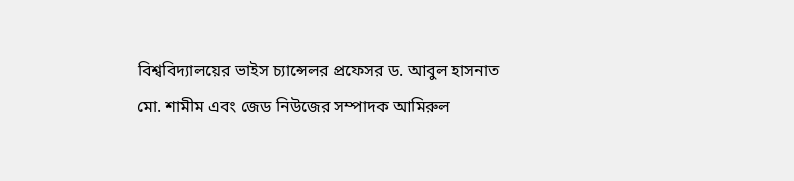বিশ্ববিদ্যালয়ের ভাইস চ্যান্সেলর প্রফেসর ড. আবুল হাসনাত মো. শামীম এবং জেড নিউজের সম্পাদক আমিরুল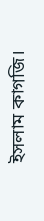ইসলাম কাগজি।